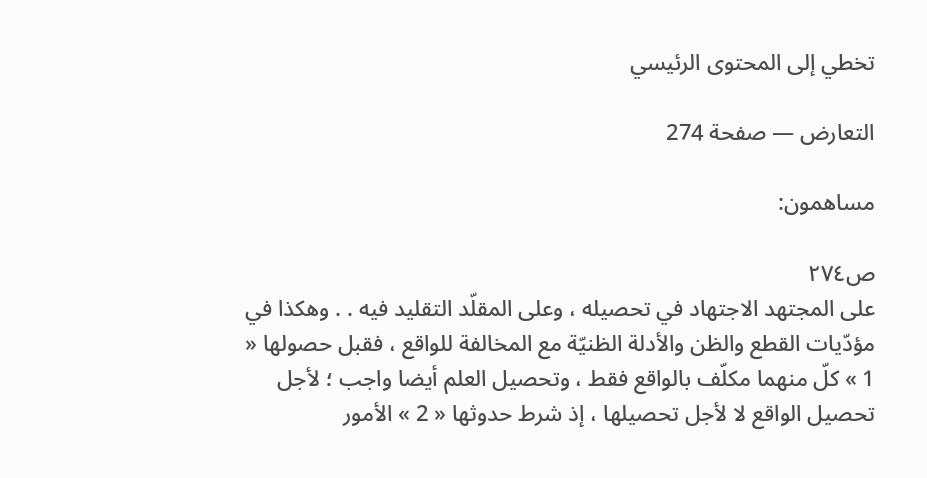تخطي إلى المحتوى الرئيسي

التعارض — صفحة 274

مساهمون:

ص٢٧٤
على المجتهد الاجتهاد في تحصيله ، وعلى المقلّد التقليد فيه . . وهكذا في مؤدّيات القطع والظن والأدلة الظنيّة مع المخالفة للواقع ، فقبل حصولها « 1 » كلّ منهما مكلّف بالواقع فقط ، وتحصيل العلم أيضا واجب ؛ لأجل تحصيل الواقع لا لأجل تحصيلها ، إذ شرط حدوثها « 2 » الأمور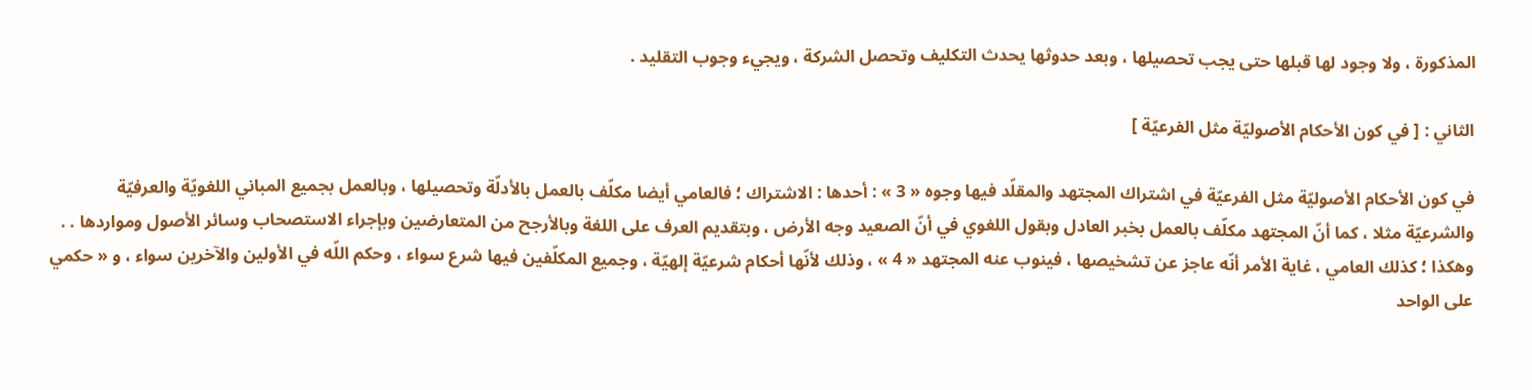المذكورة ، ولا وجود لها قبلها حتى يجب تحصيلها ، وبعد حدوثها يحدث التكليف وتحصل الشركة ، ويجيء وجوب التقليد .

الثاني : [ في كون الأحكام الأصوليّة مثل الفرعيّة ]

في كون الأحكام الأصوليّة مثل الفرعيّة في اشتراك المجتهد والمقلّد فيها وجوه « 3 » : أحدها : الاشتراك ؛ فالعامي أيضا مكلّف بالعمل بالأدلّة وتحصيلها ، وبالعمل بجميع المباني اللغويّة والعرفيّة والشرعيّة مثلا ، كما أنّ المجتهد مكلّف بالعمل بخبر العادل وبقول اللغوي في أنّ الصعيد وجه الأرض ، وبتقديم العرف على اللغة وبالأرجح من المتعارضين وبإجراء الاستصحاب وسائر الأصول ومواردها . . وهكذا ؛ كذلك العامي ، غاية الأمر أنّه عاجز عن تشخيصها ، فينوب عنه المجتهد « 4 » ، وذلك لأنّها أحكام شرعيّة إلهيّة ، وجميع المكلّفين فيها شرع سواء ، وحكم اللّه في الأولين والآخرين سواء ، و « حكمي على الواحد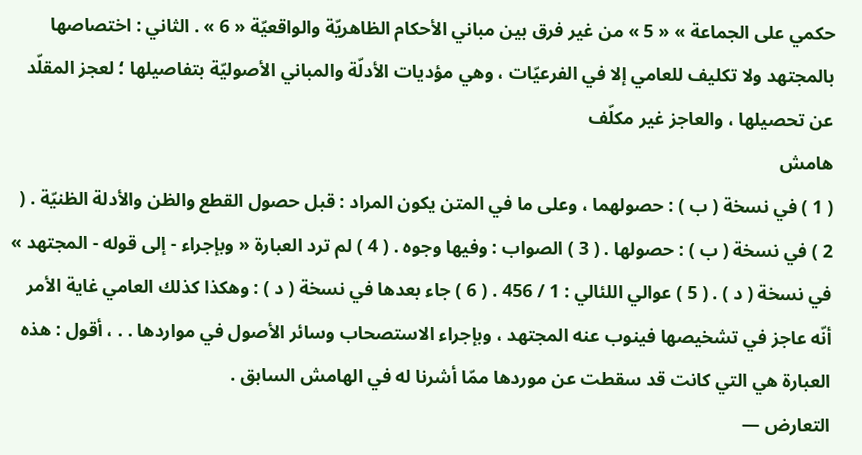حكمي على الجماعة » « 5 » من غير فرق بين مباني الأحكام الظاهريّة والواقعيّة « 6 » . الثاني : اختصاصها بالمجتهد ولا تكليف للعامي إلا في الفرعيّات ، وهي مؤديات الأدلّة والمباني الأصوليّة بتفاصيلها ؛ لعجز المقلّد عن تحصيلها ، والعاجز غير مكلّف
هامش
( 1 ) في نسخة ( ب ) : حصولهما ، وعلى ما في المتن يكون المراد : قبل حصول القطع والظن والأدلة الظنيّة . ( 2 ) في نسخة ( ب ) : حصولها . ( 3 ) الصواب : وفيها وجوه . ( 4 ) لم ترد العبارة « وبإجراء - إلى قوله - المجتهد » في نسخة ( د ) . ( 5 ) عوالي اللئالي : 1 / 456 . ( 6 ) جاء بعدها في نسخة ( د ) : وهكذا كذلك العامي غاية الأمر أنّه عاجز في تشخيصها فينوب عنه المجتهد ، وبإجراء الاستصحاب وسائر الأصول في مواردها . . ، أقول : هذه العبارة هي التي كانت قد سقطت عن موردها ممّا أشرنا له في الهامش السابق .
التعارض —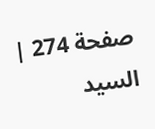صفحة 274 | السيد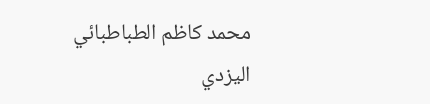محمد كاظم الطباطبائي اليزدي